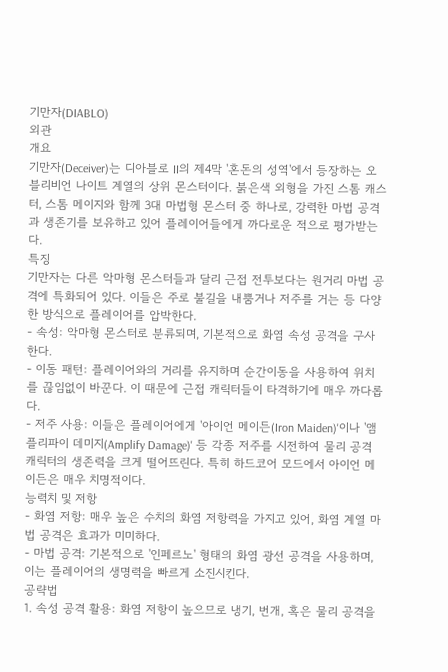기만자(DIABLO)
외관
개요
기만자(Deceiver)는 디아블로 II의 제4막 '혼돈의 성역'에서 등장하는 오블리비언 나이트 계열의 상위 몬스터이다. 붉은색 외형을 가진 스톰 캐스터, 스톰 메이지와 함께 3대 마법형 몬스터 중 하나로, 강력한 마법 공격과 생존기를 보유하고 있어 플레이어들에게 까다로운 적으로 평가받는다.
특징
기만자는 다른 악마형 몬스터들과 달리 근접 전투보다는 원거리 마법 공격에 특화되어 있다. 이들은 주로 불길을 내뿜거나 저주를 거는 등 다양한 방식으로 플레이어를 압박한다.
- 속성: 악마형 몬스터로 분류되며, 기본적으로 화염 속성 공격을 구사한다.
- 이동 패턴: 플레이어와의 거리를 유지하며 순간이동을 사용하여 위치를 끊임없이 바꾼다. 이 때문에 근접 캐릭터들이 타격하기에 매우 까다롭다.
- 저주 사용: 이들은 플레이어에게 '아이언 메이든(Iron Maiden)'이나 '앰플리파이 데미지(Amplify Damage)' 등 각종 저주를 시전하여 물리 공격 캐릭터의 생존력을 크게 떨어뜨린다. 특히 하드코어 모드에서 아이언 메이든은 매우 치명적이다.
능력치 및 저항
- 화염 저항: 매우 높은 수치의 화염 저항력을 가지고 있어, 화염 계열 마법 공격은 효과가 미미하다.
- 마법 공격: 기본적으로 '인페르노' 형태의 화염 광선 공격을 사용하며, 이는 플레이어의 생명력을 빠르게 소진시킨다.
공략법
1. 속성 공격 활용: 화염 저항이 높으므로 냉기, 번개, 혹은 물리 공격을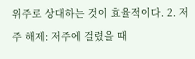위주로 상대하는 것이 효율적이다. 2. 저주 해제: 저주에 걸렸을 때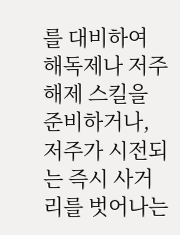를 대비하여 해독제나 저주 해제 스킬을 준비하거나, 저주가 시전되는 즉시 사거리를 벗어나는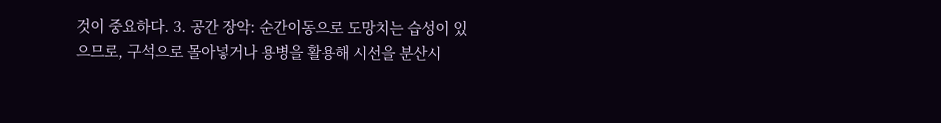것이 중요하다. 3. 공간 장악: 순간이동으로 도망치는 습성이 있으므로, 구석으로 몰아넣거나 용병을 활용해 시선을 분산시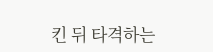킨 뒤 타격하는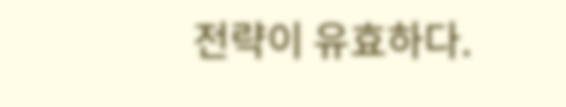전략이 유효하다.